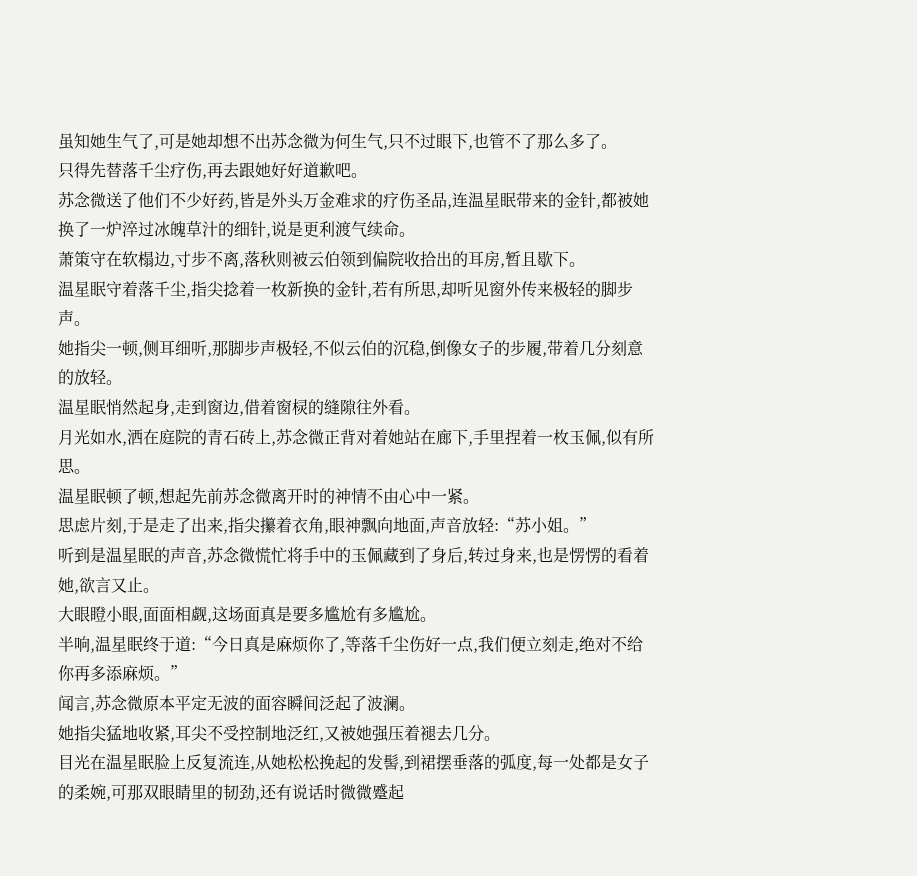虽知她生气了,可是她却想不出苏念微为何生气,只不过眼下,也管不了那么多了。
只得先替落千尘疗伤,再去跟她好好道歉吧。
苏念微送了他们不少好药,皆是外头万金难求的疗伤圣品,连温星眠带来的金针,都被她换了一炉淬过冰魄草汁的细针,说是更利渡气续命。
萧策守在软榻边,寸步不离,落秋则被云伯领到偏院收拾出的耳房,暂且歇下。
温星眠守着落千尘,指尖捻着一枚新换的金针,若有所思,却听见窗外传来极轻的脚步声。
她指尖一顿,侧耳细听,那脚步声极轻,不似云伯的沉稳,倒像女子的步履,带着几分刻意的放轻。
温星眠悄然起身,走到窗边,借着窗棂的缝隙往外看。
月光如水,洒在庭院的青石砖上,苏念微正背对着她站在廊下,手里捏着一枚玉佩,似有所思。
温星眠顿了顿,想起先前苏念微离开时的神情不由心中一紧。
思虑片刻,于是走了出来,指尖攥着衣角,眼神飘向地面,声音放轻:“苏小姐。”
听到是温星眠的声音,苏念微慌忙将手中的玉佩藏到了身后,转过身来,也是愣愣的看着她,欲言又止。
大眼瞪小眼,面面相觑,这场面真是要多尴尬有多尴尬。
半响,温星眠终于道:“今日真是麻烦你了,等落千尘伤好一点,我们便立刻走,绝对不给你再多添麻烦。”
闻言,苏念微原本平定无波的面容瞬间泛起了波澜。
她指尖猛地收紧,耳尖不受控制地泛红,又被她强压着褪去几分。
目光在温星眠脸上反复流连,从她松松挽起的发髻,到裙摆垂落的弧度,每一处都是女子的柔婉,可那双眼睛里的韧劲,还有说话时微微蹙起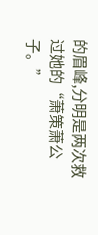的眉峰,分明是两次救过她的“萧策萧公子。”